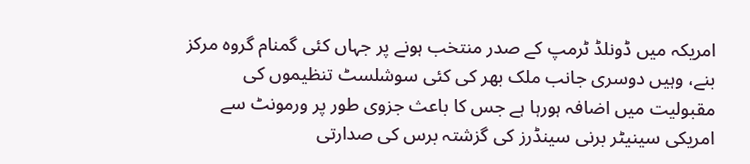امریکہ میں ڈونلڈ ٹرمپ کے صدر منتخب ہونے پر جہاں کئی گمنام گروہ مرکز بنے، وہیں دوسری جانب ملک بھر کی کئی سوشلسٹ تنظیموں کی مقبولیت میں اضافہ ہورہا ہے جس کا باعث جزوی طور پر ورمونٹ سے امریکی سینیٹر برنی سینڈرز کی گزشتہ برس کی صدارتی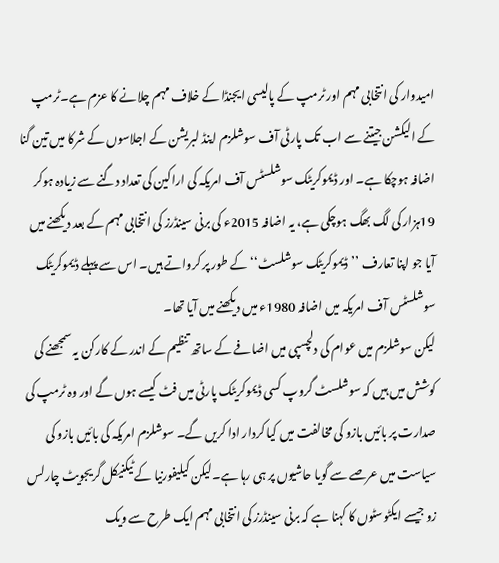امیدوار کی انتخابی مہم اور ٹرمپ کے پالیسی ایجنڈا کے خلاف مہم چلانے کا عزم ہے۔ٹرمپ کے الیکشن جیتنے سے اب تک پارٹی آف سوشلزم اینڈ لبریشن کے اجلاسوں کے شرکا میں تین گنا اضافہ ہوچکا ہے۔ اور ڈیموکریٹک سوشلسٹس آف امریکہ کی اراکین کی تعداد دگنے سے زیادہ ہوکر 19ہزار کی لگ بھگ ہوچکی ہے، یہ اضافہ 2015ء کی برنی سینڈرز کی انتخابی مہم کے بعد دیکھنے میں آیا جو اپنا تعارف ’’ڈیموکریٹک سوشلسٹ‘‘ کے طور پر کرواتے ہیں۔ اس سے پہلے ڈیموکریٹک سوشلسٹس آف امریکہ میں اضافہ 1980ء میں دیکھنے میں آیا تھا۔
لیکن سوشلزم میں عوام کی دلچسپی میں اضافے کے ساتھ تنظیم کے اندر کے کارکن یہ سمجھنے کی کوشش میں ہیں کہ سوشلسٹ گروپ کسی ڈیموکریٹک پارٹی میں فٹ کیسے ہوں گے اور وہ ٹرمپ کی صدارت پر بائیں بازو کی مخالفت میں کیا کردار ادا کریں گے۔ سوشلزم امریکہ کی بائیں بازو کی سیاست میں عرصے سے گویا حاشیوں پر ہی رہا ہے۔لیکن کیلیفورنیا کے ٹیکنیکل گریجویٹ چارلس زو جیسے ایکٹوسٹوں کا کہنا ہے کہ برنی سینڈرز کی انتخابی مہم ایک طرح سے ویک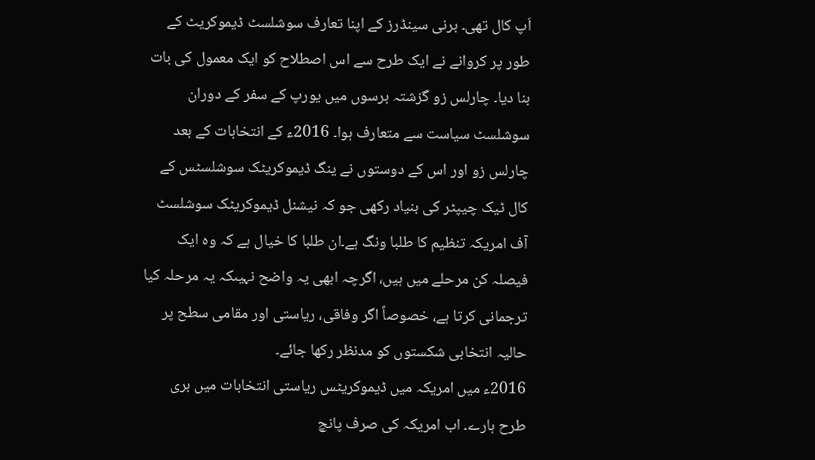اَپ کال تھی۔ برنی سینڈرز کے اپنا تعارف سوشلسٹ ڈیموکریٹ کے طور پر کروانے نے ایک طرح سے اس اصطلاح کو ایک معمول کی بات بنا دیا۔ چارلس زو گزشتہ برسوں میں یورپ کے سفر کے دوران سوشلسٹ سیاست سے متعارف ہوا۔ 2016ء کے انتخابات کے بعد چارلس زو اور اس کے دوستوں نے ینگ ڈیموکریٹک سوشلسٹس کے کال ٹیک چیپٹر کی بنیاد رکھی جو کہ نیشنل ڈیموکریٹک سوشلسٹ آف امریکہ تنظیم کا طلبا ونگ ہے۔ان طلبا کا خیال ہے کہ وہ ایک فیصلہ کن مرحلے میں ہیں، اگرچہ ابھی یہ واضح نہیںکہ یہ مرحلہ کیا ترجمانی کرتا ہے، خصوصاً اگر وفاقی، ریاستی اور مقامی سطح پر حالیہ انتخابی شکستوں کو مدنظر رکھا جائے۔
2016ء میں امریکہ میں ڈیموکریٹس ریاستی انتخابات میں بری طرح ہارے۔ اب امریکہ کی صرف پانچ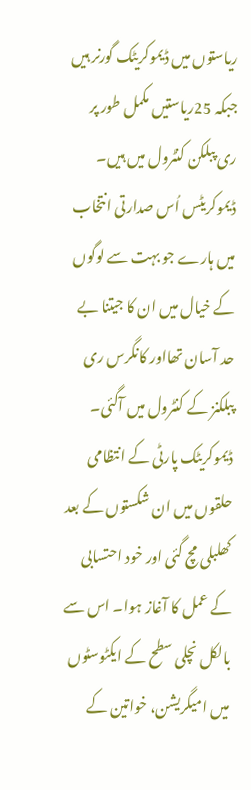ریاستوں میں ڈیموکریٹک گورنر ہیں جبکہ 25ریاستیں مکمل طور پر ری پبلکن کنٹرول میں ہیں۔ ڈیموکریٹس اُس صدارتی انتخاب میں ہارے جو بہت سے لوگوں کے خیال میں ان کا جیتنا بے حد آسان تھااور کانگرس ری پبلکنز کے کنٹرول میں آگئی۔ ڈیموکریٹک پارٹی کے انتظامی حلقوں میں ان شکستوں کے بعد کھلبلی مچ گئی اور خود احتسابی کے عمل کا آغاز ہوا۔ اس سے بالکل نچلی سطح کے ایکٹوسٹوں میں امیگریشن، خواتین کے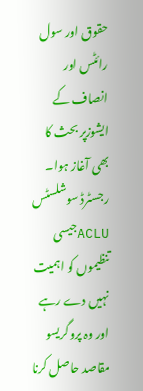حقوق اور سول رائٹس اور انصاف کے ایشوزپر بحث کا بھی آغاز ہوا۔
رجسٹرڈ سوشلسٹس ACLUجیسی تنظیموں کو اہمیت نہیں دے رہے اور وہ پروگریسو مقاصد حاصل کرنا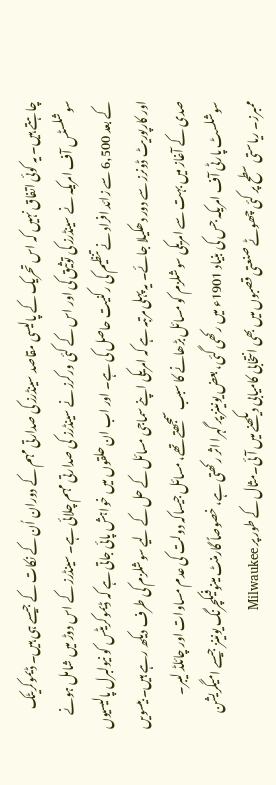چاہتے ہیں۔ یہ کوئی اتفاق نہیں کہ اس تحریک کے پالیسی مقاصد سینڈرز کی صدارتی مہم کے دوران اُن کے نکات کے جیسے ہی ہیں۔ ڈیموکریٹک سوشلسٹس آف امریکہ نے سینڈرز کی توثیق کی اور اس کے کئی ورکرز نے سینڈرز کی صدارتی مہم چلائی ہے۔ سینڈرز کے اس دوڑ میں شامل ہونے کے بعد 6,500 سے زائد افراد نے تنظیم کی رکنیت حاصل کی ہے۔ اور اب ان حلقوں میں خواہش پائی جاتی ہے کہ ڈیموکریٹس کو نیولبرل پالیسیوں اور کارپوریٹ ڈونرز سے دور دھکیلا جائے۔ یہ پہلی مرتبہ ہے کہ امریکی اپنے سماجی مسائل کے حل کے لیے سوشلزم کی طرف دیکھ رہے ہیں۔ بیسویں صدی کے آغاز میں بہت سے امریکی سوشلزم کو مسائل بڑھانے کا سبب سمجھتے تھے، مسائل جیساکہ دولت کی عدم مساوات اور چائلڈ لیبر۔
سوشلسٹ پارٹی آف امریکہ جس کی بنیاد 1901ء میں رکھی گئی، بعض یونینز پر گہرا اثر رکھتی ہے، خصوصاً گارمنٹ مینوفیکچرنگ یونینز جیسے امیگریشن ممبرز۔ ریاستی سطح پر کئی چھوٹے صنعتی قصبوں میں بھی انتخابی کامیابی دیکھنے میں آئی۔مثال کے طور پر Milwaukee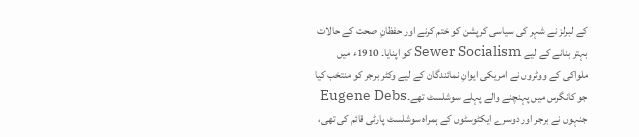کے لبرلز نے شہر کی سیاسی کرپشن کو ختم کرنے اور حفظانِ صحت کے حالات بہتر بنانے کے لیے Sewer Socialism کو اپنایا۔ 1910ء میں ملواکی کے ووٹروں نے امریکی ایوانِ نمائندگان کے لیے وکٹر برجر کو منتخب کیا جو کانگرس میں پہنچنے والے پہلے سوشلسٹ تھے۔Eugene Debs جنہوں نے برجر اور دوسرے ایکٹوسٹوں کے ہمراہ سوشلسٹ پارٹی قائم کی تھی،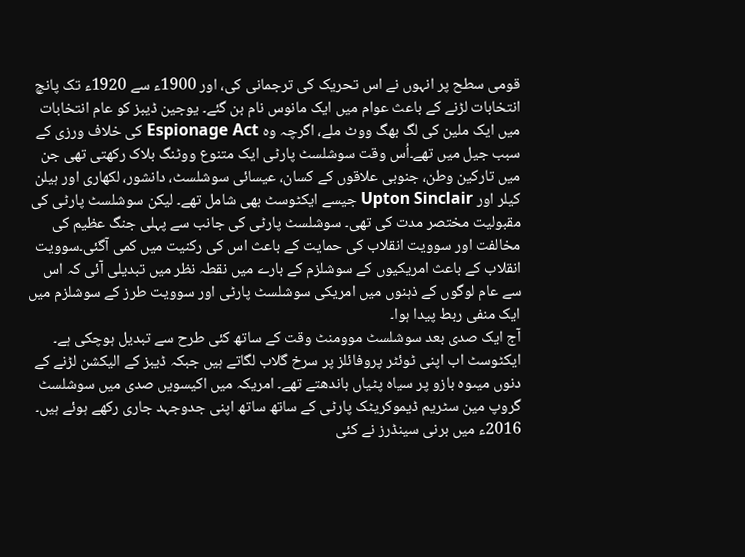قومی سطح پر انہوں نے اس تحریک کی ترجمانی کی، اور 1900ء سے 1920ء تک پانچ انتخابات لڑنے کے باعث عوام میں ایک مانوس نام بن گئے۔ یوجین ڈیبز کو عام انتخابات میں ایک ملین کی لگ بھگ ووٹ ملے، اگرچہ وہ Espionage Act کی خلاف ورزی کے سبب جیل میں تھے۔اُس وقت سوشلسٹ پارٹی ایک متنوع ووٹنگ بلاک رکھتی تھی جن میں تارکین وطن، جنوبی علاقوں کے کسان، عیسائی سوشلسٹ، دانشور، لکھاری اور ہیلن کیلر اور Upton Sinclair جیسے ایکٹوسٹ بھی شامل تھے۔ لیکن سوشلسٹ پارٹی کی مقبولیت مختصر مدت کی تھی۔ سوشلسٹ پارٹی کی جانب سے پہلی جنگ عظیم کی مخالفت اور سوویت انقلاب کی حمایت کے باعث اس کی رکنیت میں کمی آگئی۔سوویت انقلاب کے باعث امریکیوں کے سوشلزم کے بارے میں نقطہ نظر میں تبدیلی آئی کہ اس سے عام لوگوں کے ذہنوں میں امریکی سوشلسٹ پارٹی اور سوویت طرز کے سوشلزم میں ایک منفی ربط پیدا ہوا۔
آج ایک صدی بعد سوشلسٹ موومنٹ وقت کے ساتھ کئی طرح سے تبدیل ہوچکی ہے۔ ایکٹوسٹ اب اپنی ٹوئٹر پروفائلز پر سرخ گلاب لگاتے ہیں جبکہ ڈیبز کے الیکشن لڑنے کے دنوں میںوہ بازو پر سیاہ پٹیاں باندھتے تھے۔ امریکہ میں اکیسویں صدی میں سوشلسٹ گروپ مین سٹریم ڈیموکریٹک پارٹی کے ساتھ ساتھ اپنی جدوجہد جاری رکھے ہوئے ہیں۔ 2016ء میں برنی سینڈرز نے کئی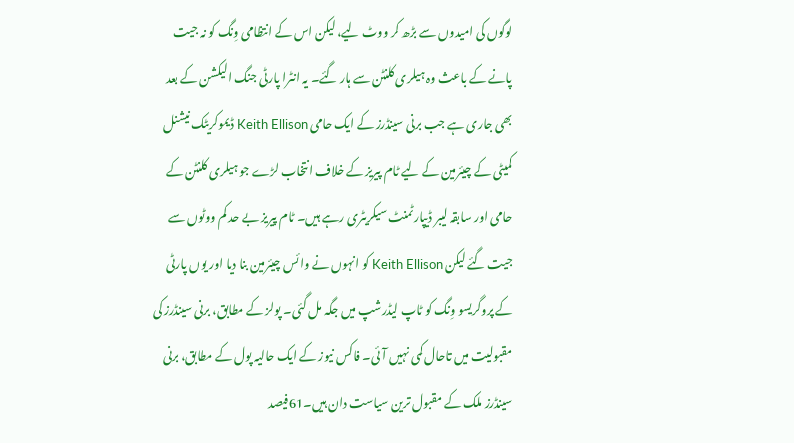لوگوں کی امیدوں سے بڑھ کر ووٹ لیے، لیکن اس کے انتظامی وِنگ کو نہ جیت پانے کے باعث وہ ہیلری کلنٹن سے ہار گئے۔ یہ انٹرا پارٹی جنگ الیکشن کے بعد بھی جاری ہے جب برنی سینڈرز کے ایک حامی Keith Ellison ڈیموکریٹک نیشنل کمیٹی کے چیئرمین کے لیے ٹام پیریز کے خلاف انتخاب لڑے جو ہیلری کلنٹن کے حامی اور سابقہ لیبر ڈیپارٹمنٹ سیکریٹری رہے ہیں۔ ٹام پیریز بے حد کم ووٹوں سے جیت گئے لیکن Keith Ellison کو انہوں نے وائس چیئرمین بنا دیا اور یوں پارٹی کے پروگریسو وِنگ کو ٹاپ لیڈرشپ میں جگہ مل گئی۔ پولز کے مطابق، برنی سینڈرز کی مقبولیت میں تاحال کمی نہیں آئی۔ فاکس نیوز کے ایک حالیہ پول کے مطابق، برنی سینڈرز ملک کے مقبول ترین سیاست دان ہیں۔61فیصد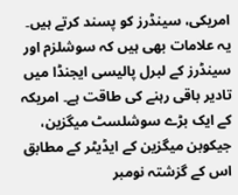امریکی، سینڈرز کو پسند کرتے ہیں۔
یہ علامات بھی ہیں کہ سوشلزم اور سینڈرز کے لبرل پالیسی ایجنڈا میں تادیر باقی رہنے کی طاقت ہے۔ امریکہ کے ایک بڑے سوشلسٹ میگزین، جیکوبن میگزین کے ایڈیٹر کے مطابق اس کے گزشتہ نومبر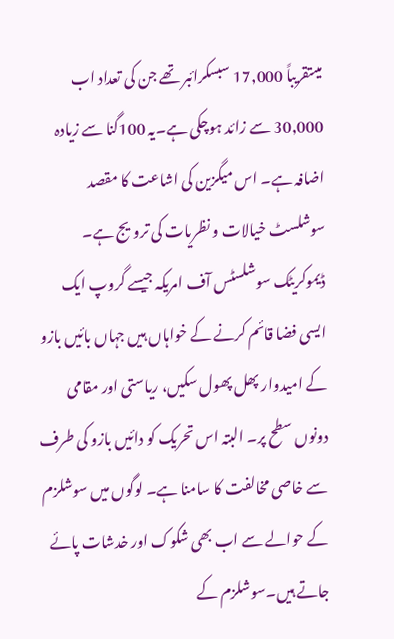میںتقریباً 17,000 سبسکرائبر تھے جن کی تعداد اب 30,000 سے زائد ہوچکی ہے۔یہ 100گنا سے زیادہ اضافہ ہے۔ اس میگزین کی اشاعت کا مقصد سوشلسٹ خیالات و نظریات کی ترویج ہے۔ ڈیموکریٹک سوشلسٹس آف امریکہ جیسے گروپ ایک ایسی فضا قائم کرنے کے خواہاں ہیں جہاں بائیں بازو کے امیدوار پھل پھول سکیں، ریاستی اور مقامی دونوں سطح پر۔ البتہ اس تحریک کو دائیں بازو کی طرف سے خاصی مخالفت کا سامنا ہے۔ لوگوں میں سوشلزم کے حوالے سے اب بھی شکوک اور خدشات پائے جاتے ہیں۔سوشلزم کے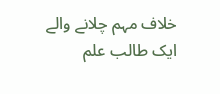خلاف مہم چلانے والے ایک طالب علم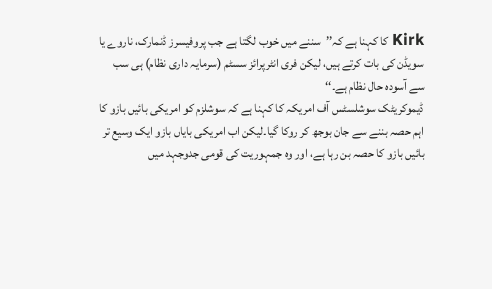Kirk کا کہنا ہے کہ’’سننے میں خوب لگتا ہے جب پروفیسرز ڈنمارک، ناروے یا سویڈن کی بات کرتے ہیں، لیکن فری انٹرپرائز سسٹم (سرمایہ داری نظام) ہی سب سے آسودہ حال نظام ہے۔‘‘
ڈیموکریٹک سوشلسٹس آف امریکہ کا کہنا ہے کہ سوشلزم کو امریکی بائیں بازو کا اہم حصہ بننے سے جان بوجھ کر روکا گیا۔لیکن اب امریکی بایاں بازو ایک وسیع تر بائیں بازو کا حصہ بن رہا ہے، اور وہ جمہوریت کی قومی جدوجہد میں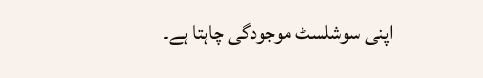اپنی سوشلسٹ موجودگی چاہتا ہے۔